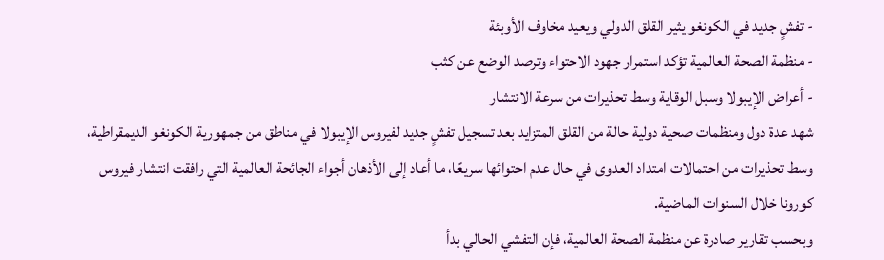- تفشٍ جديد في الكونغو يثير القلق الدولي ويعيد مخاوف الأوبئة
- منظمة الصحة العالمية تؤكد استمرار جهود الاحتواء وترصد الوضع عن كثب
- أعراض الإيبولا وسبل الوقاية وسط تحذيرات من سرعة الانتشار
شهد عدة دول ومنظمات صحية دولية حالة من القلق المتزايد بعد تسجيل تفشٍ جديد لفيروس الإيبولا في مناطق من جمهورية الكونغو الديمقراطية، وسط تحذيرات من احتمالات امتداد العدوى في حال عدم احتوائها سريعًا، ما أعاد إلى الأذهان أجواء الجائحة العالمية التي رافقت انتشار فيروس كورونا خلال السنوات الماضية.
وبحسب تقارير صادرة عن منظمة الصحة العالمية، فإن التفشي الحالي بدأ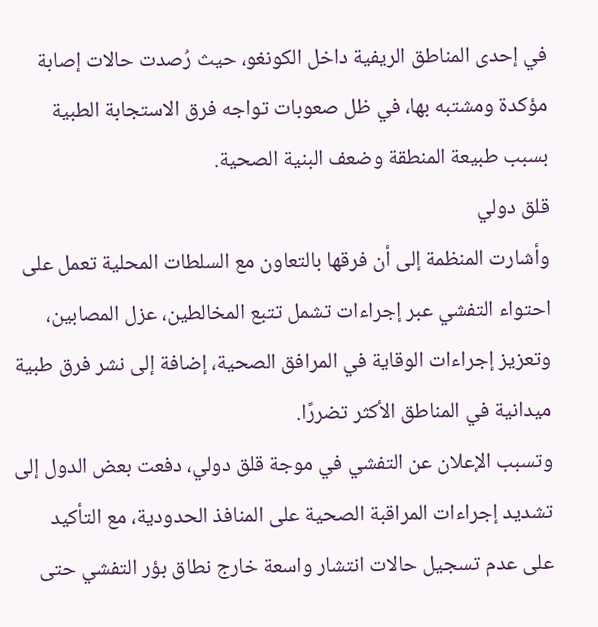في إحدى المناطق الريفية داخل الكونغو، حيث رُصدت حالات إصابة مؤكدة ومشتبه بها، في ظل صعوبات تواجه فرق الاستجابة الطبية بسبب طبيعة المنطقة وضعف البنية الصحية.
قلق دولي
وأشارت المنظمة إلى أن فرقها بالتعاون مع السلطات المحلية تعمل على احتواء التفشي عبر إجراءات تشمل تتبع المخالطين، عزل المصابين، وتعزيز إجراءات الوقاية في المرافق الصحية، إضافة إلى نشر فرق طبية ميدانية في المناطق الأكثر تضررًا.
وتسبب الإعلان عن التفشي في موجة قلق دولي، دفعت بعض الدول إلى تشديد إجراءات المراقبة الصحية على المنافذ الحدودية، مع التأكيد على عدم تسجيل حالات انتشار واسعة خارج نطاق بؤر التفشي حتى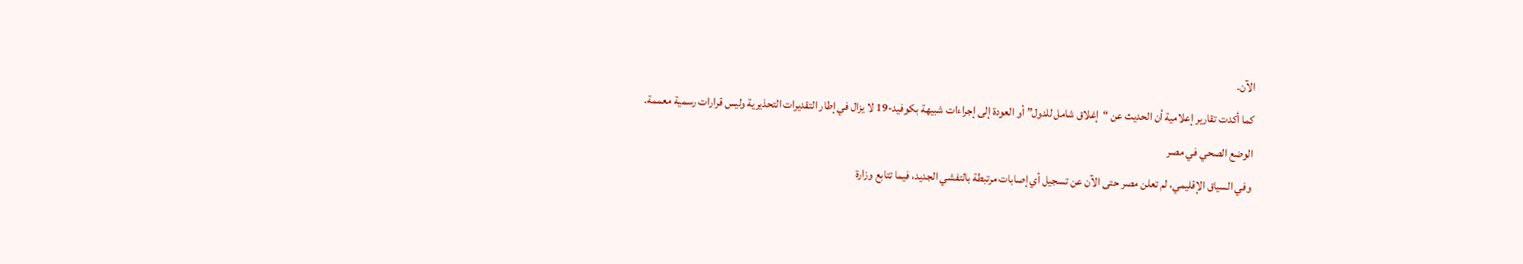الآن.
كما أكدت تقارير إعلامية أن الحديث عن “إغلاق شامل للدول” أو العودة إلى إجراءات شبيهة بكوفيد-19 لا يزال في إطار التقديرات التحذيرية وليس قرارات رسمية معممة.
الوضع الصحي في مصر
وفي السياق الإقليمي، لم تعلن مصر حتى الآن عن تسجيل أي إصابات مرتبطة بالتفشي الجديد، فيما تتابع وزارة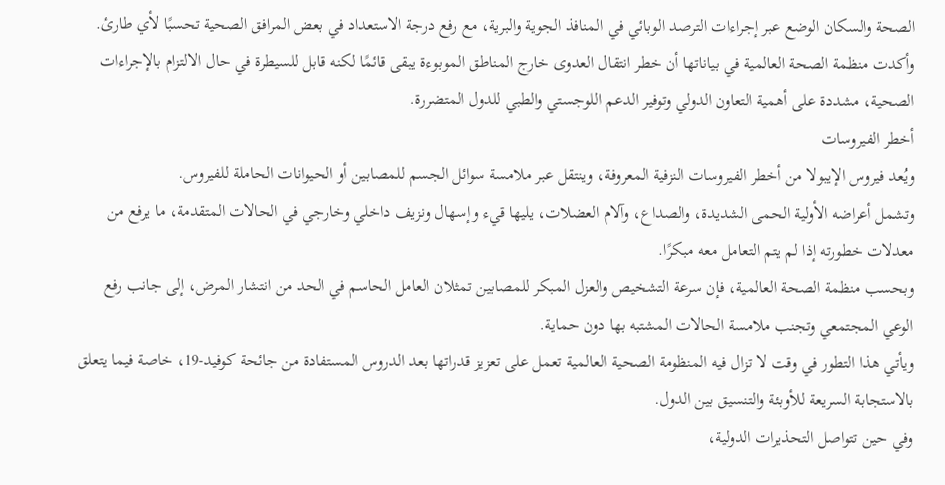الصحة والسكان الوضع عبر إجراءات الترصد الوبائي في المنافذ الجوية والبرية، مع رفع درجة الاستعداد في بعض المرافق الصحية تحسبًا لأي طارئ.
وأكدت منظمة الصحة العالمية في بياناتها أن خطر انتقال العدوى خارج المناطق الموبوءة يبقى قائمًا لكنه قابل للسيطرة في حال الالتزام بالإجراءات الصحية، مشددة على أهمية التعاون الدولي وتوفير الدعم اللوجستي والطبي للدول المتضررة.
أخطر الفيروسات
ويُعد فيروس الإيبولا من أخطر الفيروسات النزفية المعروفة، وينتقل عبر ملامسة سوائل الجسم للمصابين أو الحيوانات الحاملة للفيروس.
وتشمل أعراضه الأولية الحمى الشديدة، والصداع، وآلام العضلات، يليها قيء وإسهال ونزيف داخلي وخارجي في الحالات المتقدمة، ما يرفع من معدلات خطورته إذا لم يتم التعامل معه مبكرًا.
وبحسب منظمة الصحة العالمية، فإن سرعة التشخيص والعزل المبكر للمصابين تمثلان العامل الحاسم في الحد من انتشار المرض، إلى جانب رفع الوعي المجتمعي وتجنب ملامسة الحالات المشتبه بها دون حماية.
ويأتي هذا التطور في وقت لا تزال فيه المنظومة الصحية العالمية تعمل على تعزيز قدراتها بعد الدروس المستفادة من جائحة كوفيد-19، خاصة فيما يتعلق بالاستجابة السريعة للأوبئة والتنسيق بين الدول.
وفي حين تتواصل التحذيرات الدولية،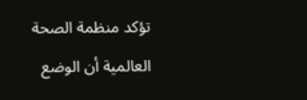تؤكد منظمة الصحة العالمية أن الوضع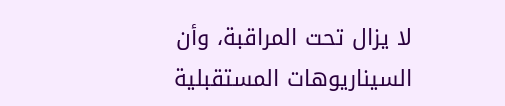لا يزال تحت المراقبة، وأن السيناريوهات المستقبلية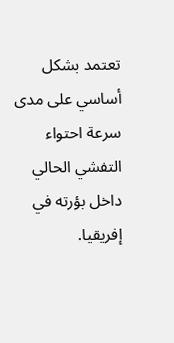تعتمد بشكل أساسي على مدى سرعة احتواء التفشي الحالي داخل بؤرته في إفريقيا.